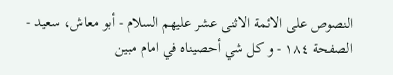النصوص على الائمة الاثنى عشر عليهم السلام - أبو معاش، سعيد - الصفحة ١٨٤ - و كل شي أحصيناه في امام مبين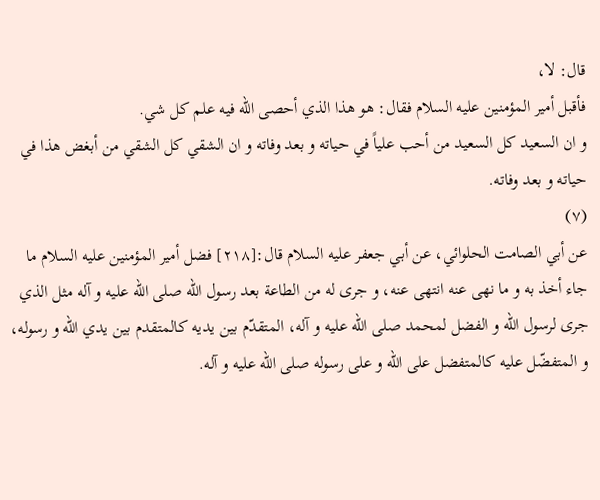قال: لا،
فأقبل أمير المؤمنين عليه السلام فقال: هو هذا الذي أحصى اللّه فيه علم كل شي.
و ان السعيد كل السعيد من أحب علياً في حياته و بعد وفاته و ان الشقي كل الشقي من أبغض هذا في حياته و بعد وفاته.
(٧)
عن أبي الصامت الحلوائي، عن أبي جعفر عليه السلام قال:[٢١٨] فضل أمير المؤمنين عليه السلام ما جاء أخذ به و ما نهى عنه انتهى عنه، و جرى له من الطاعة بعد رسول اللّه صلى الله عليه و آله مثل الذي جرى لرسول اللّه و الفضل لمحمد صلى الله عليه و آله، المتقدّم بين يديه كالمتقدم بين يدي اللّه و رسوله، و المتفضّل عليه كالمتفضل على اللّه و على رسوله صلى الله عليه و آله.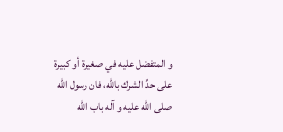و المتفضل عليه في صغيرة أو كبيرة على حدِّ الشرك باللّه، فان رسول اللّه صلى الله عليه و آله باب اللّه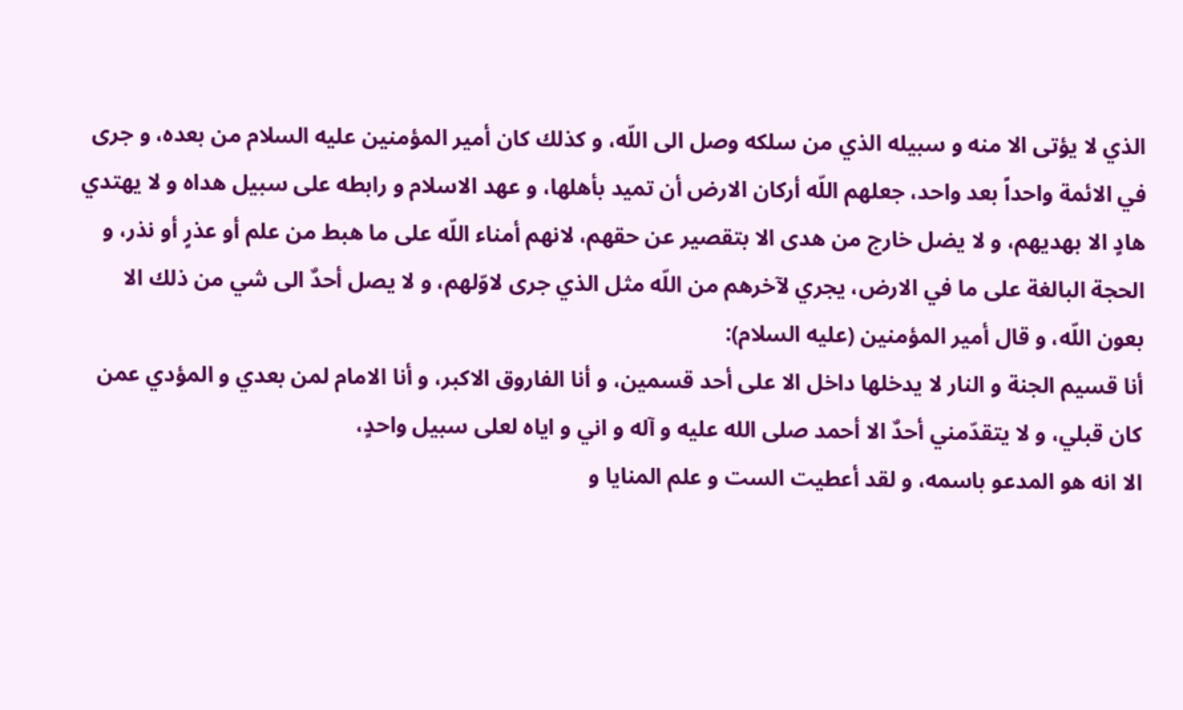الذي لا يؤتى الا منه و سبيله الذي من سلكه وصل الى اللّه، و كذلك كان أمير المؤمنين عليه السلام من بعده، و جرى في الائمة واحداً بعد واحد، جعلهم اللّه أركان الارض أن تميد بأهلها، و عهد الاسلام و رابطه على سبيل هداه و لا يهتدي هادٍ الا بهديهم، و لا يضل خارج من هدى الا بتقصير عن حقهم، لانهم أمناء اللّه على ما هبط من علم أو عذرٍ أو نذر، و الحجة البالغة على ما في الارض، يجري لآخرهم من اللّه مثل الذي جرى لاوّلهم، و لا يصل أحدٌ الى شي من ذلك الا بعون اللّه، و قال أمير المؤمنين (عليه السلام):
أنا قسيم الجنة و النار لا يدخلها داخل الا على أحد قسمين، و أنا الفاروق الاكبر، و أنا الامام لمن بعدي و المؤدي عمن كان قبلي، و لا يتقدّمني أحدٌ الا أحمد صلى الله عليه و آله و اني و اياه لعلى سبيل واحدٍ،
الا انه هو المدعو باسمه، و لقد أعطيت الست و علم المنايا و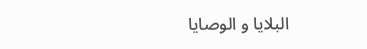البلايا و الوصايا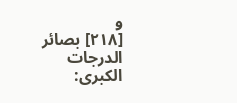و
[٢١٨] بصائر الدرجات الكبرى: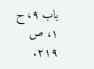باب ٩، ح ١، ص ٢١٩.